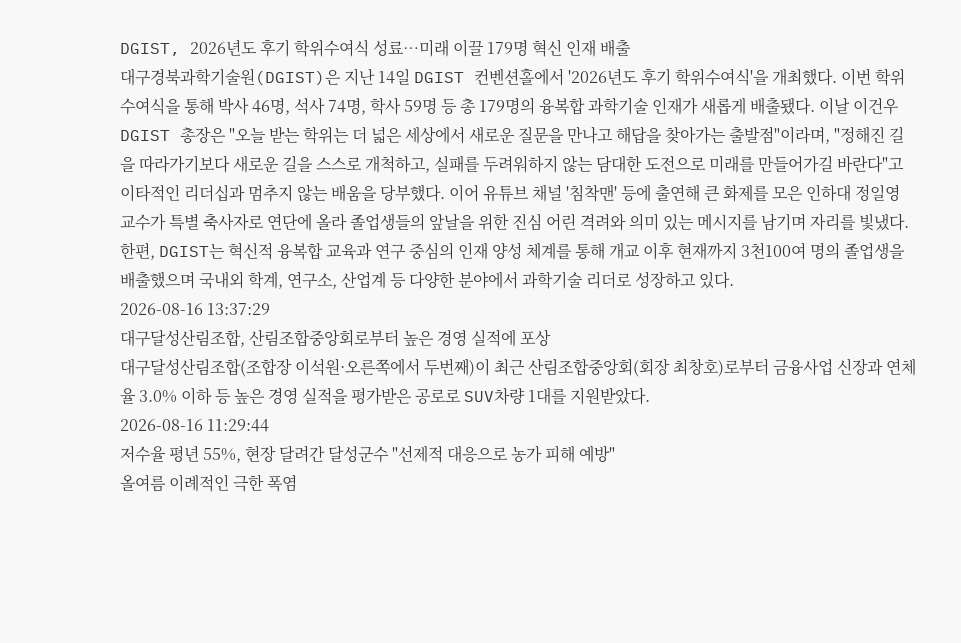DGIST, 2026년도 후기 학위수여식 성료…미래 이끌 179명 혁신 인재 배출
대구경북과학기술원(DGIST)은 지난 14일 DGIST 컨벤션홀에서 '2026년도 후기 학위수여식'을 개최했다. 이번 학위수여식을 통해 박사 46명, 석사 74명, 학사 59명 등 총 179명의 융복합 과학기술 인재가 새롭게 배출됐다. 이날 이건우 DGIST 총장은 "오늘 받는 학위는 더 넓은 세상에서 새로운 질문을 만나고 해답을 찾아가는 출발점"이라며, "정해진 길을 따라가기보다 새로운 길을 스스로 개척하고, 실패를 두려워하지 않는 담대한 도전으로 미래를 만들어가길 바란다"고 이타적인 리더십과 멈추지 않는 배움을 당부했다. 이어 유튜브 채널 '침착맨' 등에 출연해 큰 화제를 모은 인하대 정일영 교수가 특별 축사자로 연단에 올라 졸업생들의 앞날을 위한 진심 어린 격려와 의미 있는 메시지를 남기며 자리를 빛냈다. 한편, DGIST는 혁신적 융복합 교육과 연구 중심의 인재 양성 체계를 통해 개교 이후 현재까지 3천100여 명의 졸업생을 배출했으며 국내외 학계, 연구소, 산업계 등 다양한 분야에서 과학기술 리더로 성장하고 있다.
2026-08-16 13:37:29
대구달성산림조합, 산림조합중앙회로부터 높은 경영 실적에 포상
대구달성산림조합(조합장 이석원·오른쪽에서 두번째)이 최근 산림조합중앙회(회장 최창호)로부터 금융사업 신장과 연체율 3.0% 이하 등 높은 경영 실적을 평가받은 공로로 SUV차량 1대를 지원받았다.
2026-08-16 11:29:44
저수율 평년 55%, 현장 달려간 달성군수 "선제적 대응으로 농가 피해 예방"
올여름 이례적인 극한 폭염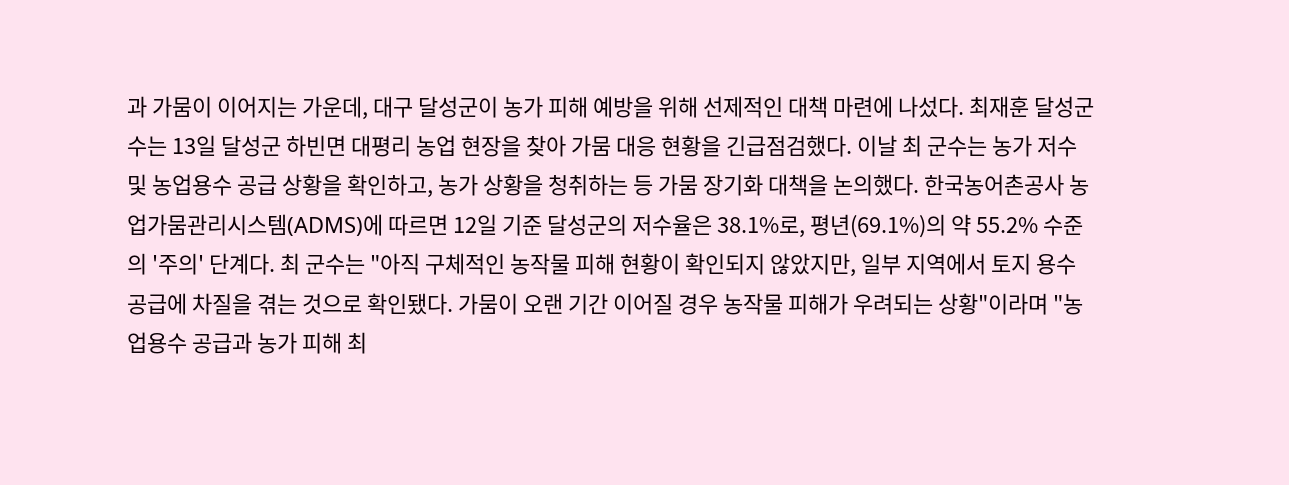과 가뭄이 이어지는 가운데, 대구 달성군이 농가 피해 예방을 위해 선제적인 대책 마련에 나섰다. 최재훈 달성군수는 13일 달성군 하빈면 대평리 농업 현장을 찾아 가뭄 대응 현황을 긴급점검했다. 이날 최 군수는 농가 저수 및 농업용수 공급 상황을 확인하고, 농가 상황을 청취하는 등 가뭄 장기화 대책을 논의했다. 한국농어촌공사 농업가뭄관리시스템(ADMS)에 따르면 12일 기준 달성군의 저수율은 38.1%로, 평년(69.1%)의 약 55.2% 수준의 '주의' 단계다. 최 군수는 "아직 구체적인 농작물 피해 현황이 확인되지 않았지만, 일부 지역에서 토지 용수 공급에 차질을 겪는 것으로 확인됐다. 가뭄이 오랜 기간 이어질 경우 농작물 피해가 우려되는 상황"이라며 "농업용수 공급과 농가 피해 최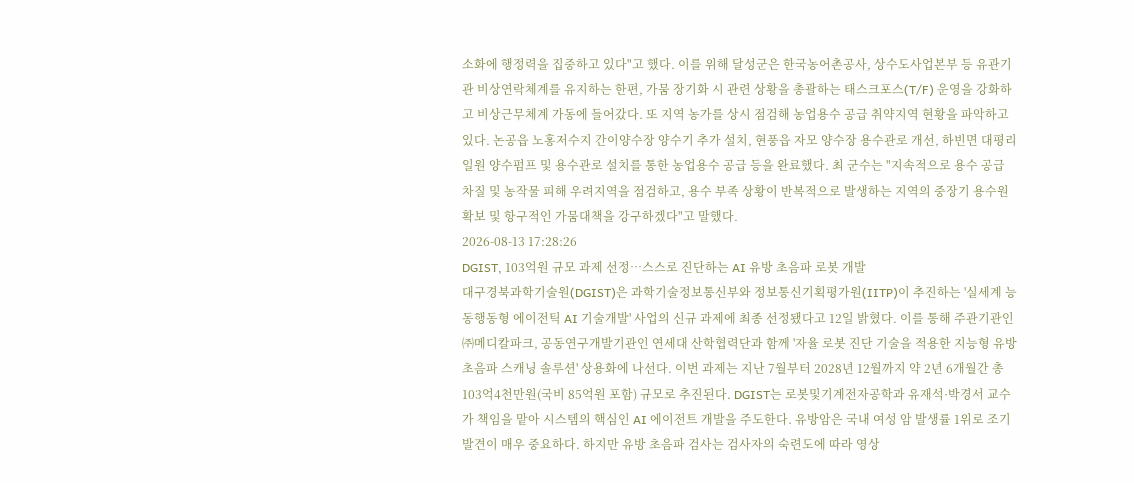소화에 행정력을 집중하고 있다"고 했다. 이를 위해 달성군은 한국농어촌공사, 상수도사업본부 등 유관기관 비상연락체계를 유지하는 한편, 가뭄 장기화 시 관련 상황을 총괄하는 태스크포스(T/F) 운영을 강화하고 비상근무체계 가동에 들어갔다. 또 지역 농가를 상시 점검해 농업용수 공급 취약지역 현황을 파악하고 있다. 논공읍 노홍저수지 간이양수장 양수기 추가 설치, 현풍읍 자모 양수장 용수관로 개선, 하빈면 대평리 일원 양수펌프 및 용수관로 설치를 통한 농업용수 공급 등을 완료했다. 최 군수는 "지속적으로 용수 공급 차질 및 농작물 피해 우려지역을 점검하고, 용수 부족 상황이 반복적으로 발생하는 지역의 중장기 용수원 확보 및 항구적인 가뭄대책을 강구하겠다"고 말했다.
2026-08-13 17:28:26
DGIST, 103억원 규모 과제 선정…스스로 진단하는 AI 유방 초음파 로봇 개발
대구경북과학기술원(DGIST)은 과학기술정보통신부와 정보통신기획평가원(IITP)이 추진하는 '실세계 능동행동형 에이전틱 AI 기술개발' 사업의 신규 과제에 최종 선정됐다고 12일 밝혔다. 이를 통해 주관기관인 ㈜메디칼파크, 공동연구개발기관인 연세대 산학협력단과 함께 '자율 로봇 진단 기술을 적용한 지능형 유방 초음파 스캐닝 솔루션' 상용화에 나선다. 이번 과제는 지난 7월부터 2028년 12월까지 약 2년 6개월간 총 103억4천만원(국비 85억원 포함) 규모로 추진된다. DGIST는 로봇및기계전자공학과 유재석·박경서 교수가 책임을 맡아 시스템의 핵심인 AI 에이전트 개발을 주도한다. 유방암은 국내 여성 암 발생률 1위로 조기 발견이 매우 중요하다. 하지만 유방 초음파 검사는 검사자의 숙련도에 따라 영상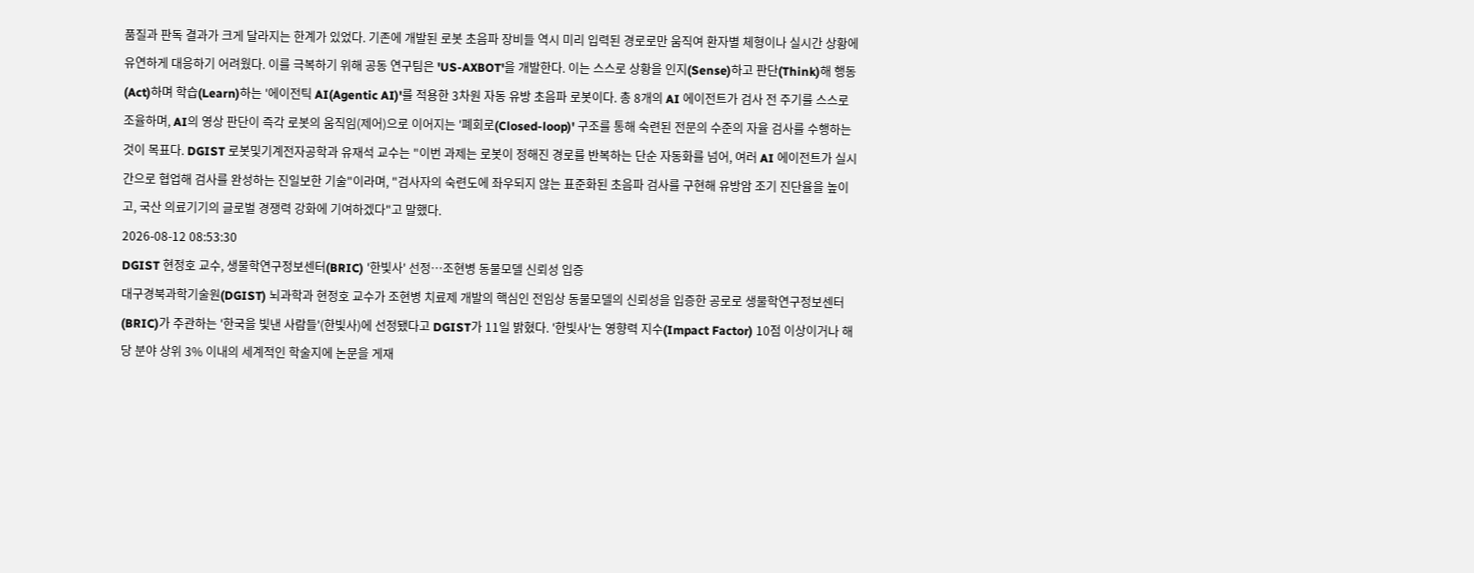품질과 판독 결과가 크게 달라지는 한계가 있었다. 기존에 개발된 로봇 초음파 장비들 역시 미리 입력된 경로로만 움직여 환자별 체형이나 실시간 상황에 유연하게 대응하기 어려웠다. 이를 극복하기 위해 공동 연구팀은 'US-AXBOT'을 개발한다. 이는 스스로 상황을 인지(Sense)하고 판단(Think)해 행동(Act)하며 학습(Learn)하는 '에이전틱 AI(Agentic AI)'를 적용한 3차원 자동 유방 초음파 로봇이다. 총 8개의 AI 에이전트가 검사 전 주기를 스스로 조율하며, AI의 영상 판단이 즉각 로봇의 움직임(제어)으로 이어지는 '폐회로(Closed-loop)' 구조를 통해 숙련된 전문의 수준의 자율 검사를 수행하는 것이 목표다. DGIST 로봇및기계전자공학과 유재석 교수는 "이번 과제는 로봇이 정해진 경로를 반복하는 단순 자동화를 넘어, 여러 AI 에이전트가 실시간으로 협업해 검사를 완성하는 진일보한 기술"이라며, "검사자의 숙련도에 좌우되지 않는 표준화된 초음파 검사를 구현해 유방암 조기 진단율을 높이고, 국산 의료기기의 글로벌 경쟁력 강화에 기여하겠다"고 말했다.
2026-08-12 08:53:30
DGIST 현정호 교수, 생물학연구정보센터(BRIC) '한빛사' 선정…조현병 동물모델 신뢰성 입증
대구경북과학기술원(DGIST) 뇌과학과 현정호 교수가 조현병 치료제 개발의 핵심인 전임상 동물모델의 신뢰성을 입증한 공로로 생물학연구정보센터(BRIC)가 주관하는 '한국을 빛낸 사람들'(한빛사)에 선정됐다고 DGIST가 11일 밝혔다. '한빛사'는 영향력 지수(Impact Factor) 10점 이상이거나 해당 분야 상위 3% 이내의 세계적인 학술지에 논문을 게재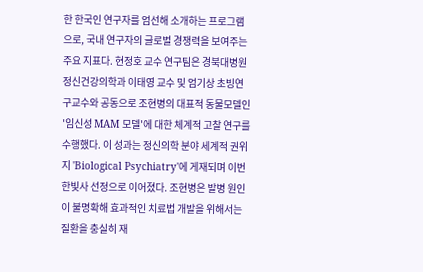한 한국인 연구자를 엄선해 소개하는 프로그램으로, 국내 연구자의 글로벌 경쟁력을 보여주는 주요 지표다. 현정호 교수 연구팀은 경북대병원 정신건강의학과 이태영 교수 및 엄기상 초빙연구교수와 공동으로 조현병의 대표적 동물모델인 '임신성 MAM 모델'에 대한 체계적 고찰 연구를 수행했다. 이 성과는 정신의학 분야 세계적 권위지 'Biological Psychiatry'에 게재되며 이번 한빛사 선정으로 이어졌다. 조현병은 발병 원인이 불명확해 효과적인 치료법 개발을 위해서는 질환을 충실히 재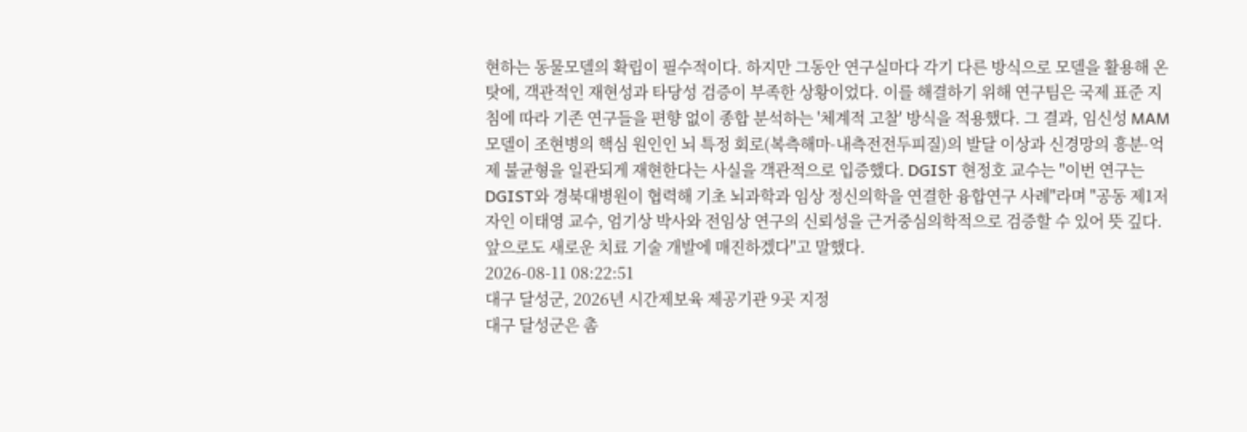현하는 동물모델의 확립이 필수적이다. 하지만 그동안 연구실마다 각기 다른 방식으로 모델을 활용해 온 탓에, 객관적인 재현성과 타당성 검증이 부족한 상황이었다. 이를 해결하기 위해 연구팀은 국제 표준 지침에 따라 기존 연구들을 편향 없이 종합 분석하는 '체계적 고찰' 방식을 적용했다. 그 결과, 임신성 MAM 모델이 조현병의 핵심 원인인 뇌 특정 회로(복측해마-내측전전두피질)의 발달 이상과 신경망의 흥분-억제 불균형을 일관되게 재현한다는 사실을 객관적으로 입증했다. DGIST 현정호 교수는 "이번 연구는 DGIST와 경북대병원이 협력해 기초 뇌과학과 임상 정신의학을 연결한 융합연구 사례"라며 "공동 제1저자인 이태영 교수, 엄기상 박사와 전임상 연구의 신뢰성을 근거중심의학적으로 검증할 수 있어 뜻 깊다. 앞으로도 새로운 치료 기술 개발에 매진하겠다"고 말했다.
2026-08-11 08:22:51
대구 달성군, 2026년 시간제보육 제공기관 9곳 지정
대구 달성군은 촘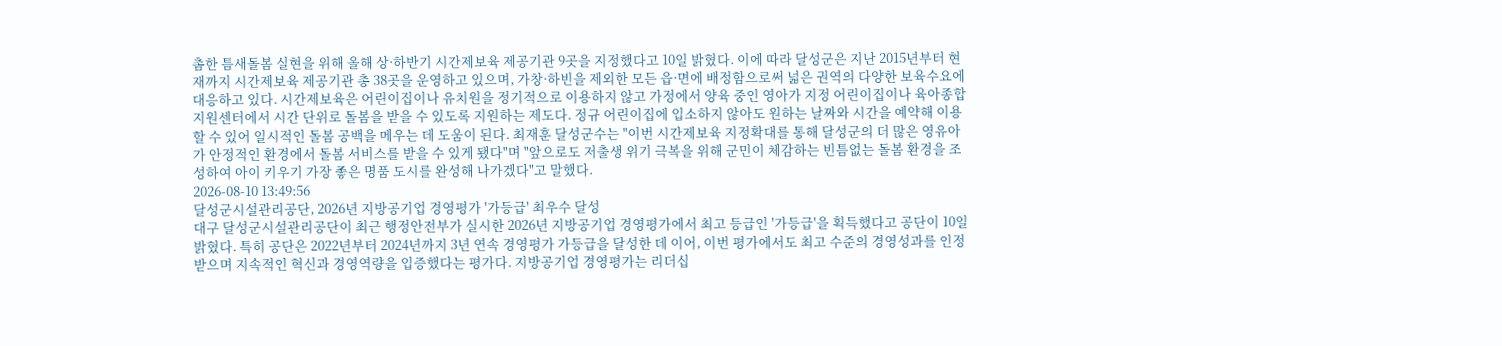촘한 틈새돌봄 실현을 위해 올해 상·하반기 시간제보육 제공기관 9곳을 지정했다고 10일 밝혔다. 이에 따라 달성군은 지난 2015년부터 현재까지 시간제보육 제공기관 총 38곳을 운영하고 있으며, 가창·하빈을 제외한 모든 읍·면에 배정함으로써 넓은 권역의 다양한 보육수요에 대응하고 있다. 시간제보육은 어린이집이나 유치원을 정기적으로 이용하지 않고 가정에서 양육 중인 영아가 지정 어린이집이나 육아종합지원센터에서 시간 단위로 돌봄을 받을 수 있도록 지원하는 제도다. 정규 어린이집에 입소하지 않아도 원하는 날짜와 시간을 예약해 이용할 수 있어 일시적인 돌봄 공백을 메우는 데 도움이 된다. 최재훈 달성군수는 "이번 시간제보육 지정확대를 통해 달성군의 더 많은 영유아가 안정적인 환경에서 돌봄 서비스를 받을 수 있게 됐다"며 "앞으로도 저출생 위기 극복을 위해 군민이 체감하는 빈틈없는 돌봄 환경을 조성하여 아이 키우기 가장 좋은 명품 도시를 완성해 나가겠다"고 말했다.
2026-08-10 13:49:56
달성군시설관리공단, 2026년 지방공기업 경영평가 '가등급' 최우수 달성
대구 달성군시설관리공단이 최근 행정안전부가 실시한 2026년 지방공기업 경영평가에서 최고 등급인 '가등급'을 획득했다고 공단이 10일 밝혔다. 특히 공단은 2022년부터 2024년까지 3년 연속 경영평가 가등급을 달성한 데 이어, 이번 평가에서도 최고 수준의 경영성과를 인정받으며 지속적인 혁신과 경영역량을 입증했다는 평가다. 지방공기업 경영평가는 리더십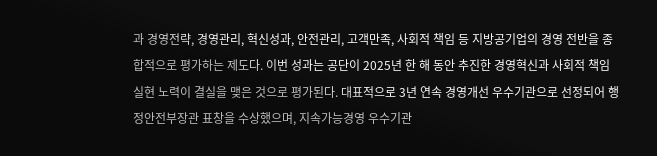과 경영전략, 경영관리, 혁신성과, 안전관리, 고객만족, 사회적 책임 등 지방공기업의 경영 전반을 종합적으로 평가하는 제도다. 이번 성과는 공단이 2025년 한 해 동안 추진한 경영혁신과 사회적 책임 실현 노력이 결실을 맺은 것으로 평가된다. 대표적으로 3년 연속 경영개선 우수기관으로 선정되어 행정안전부장관 표창을 수상했으며, 지속가능경영 우수기관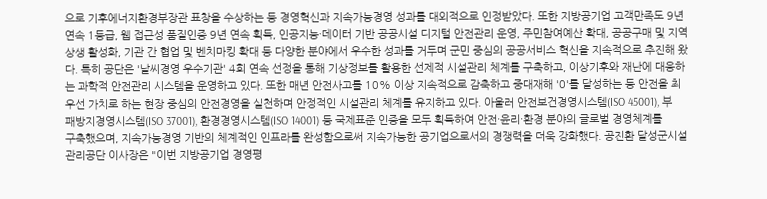으로 기후에너지환경부장관 표창을 수상하는 등 경영혁신과 지속가능경영 성과를 대외적으로 인정받았다. 또한 지방공기업 고객만족도 9년 연속 1등급, 웹 접근성 품질인증 9년 연속 획득, 인공지능·데이터 기반 공공시설 디지털 안전관리 운영, 주민참여예산 확대, 공공구매 및 지역상생 활성화, 기관 간 협업 및 벤치마킹 확대 등 다양한 분야에서 우수한 성과를 거두며 군민 중심의 공공서비스 혁신을 지속적으로 추진해 왔다. 특히 공단은 '날씨경영 우수기관' 4회 연속 선정을 통해 기상정보를 활용한 선제적 시설관리 체계를 구축하고, 이상기후와 재난에 대응하는 과학적 안전관리 시스템을 운영하고 있다. 또한 매년 안전사고를 10% 이상 지속적으로 감축하고 중대재해 '0'를 달성하는 등 안전을 최우선 가치로 하는 현장 중심의 안전경영을 실천하며 안정적인 시설관리 체계를 유지하고 있다. 아울러 안전보건경영시스템(ISO 45001), 부패방지경영시스템(ISO 37001), 환경경영시스템(ISO 14001) 등 국제표준 인증을 모두 획득하여 안전·윤리·환경 분야의 글로벌 경영체계를 구축했으며, 지속가능경영 기반의 체계적인 인프라를 완성함으로써 지속가능한 공기업으로서의 경쟁력을 더욱 강화했다. 공진환 달성군시설관리공단 이사장은 "이번 지방공기업 경영평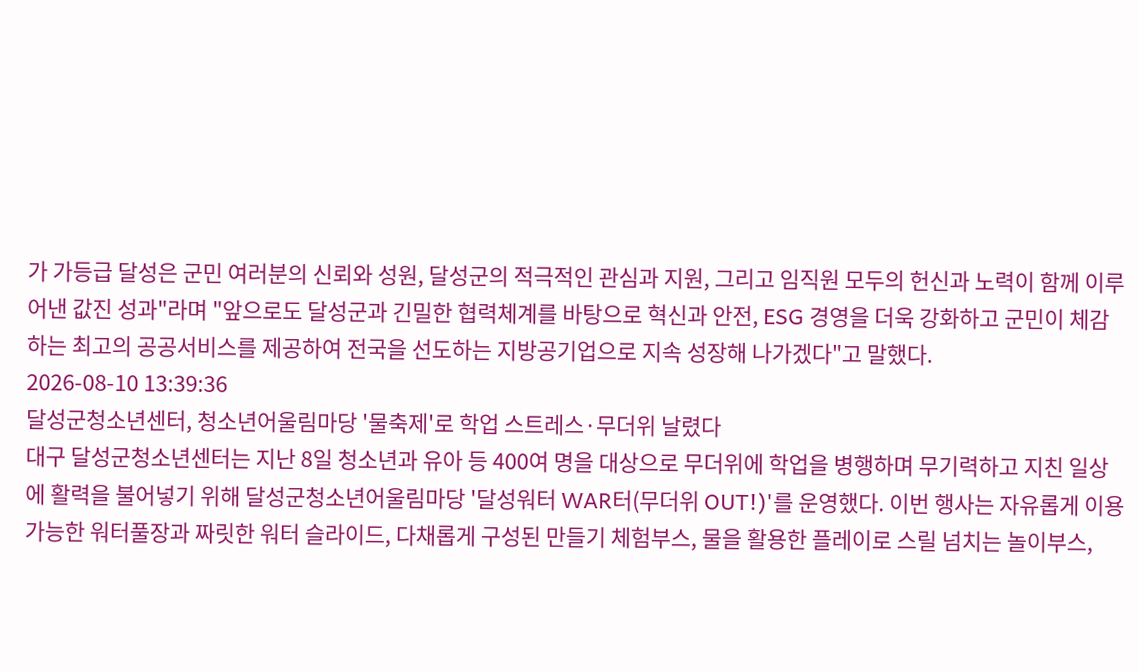가 가등급 달성은 군민 여러분의 신뢰와 성원, 달성군의 적극적인 관심과 지원, 그리고 임직원 모두의 헌신과 노력이 함께 이루어낸 값진 성과"라며 "앞으로도 달성군과 긴밀한 협력체계를 바탕으로 혁신과 안전, ESG 경영을 더욱 강화하고 군민이 체감하는 최고의 공공서비스를 제공하여 전국을 선도하는 지방공기업으로 지속 성장해 나가겠다"고 말했다.
2026-08-10 13:39:36
달성군청소년센터, 청소년어울림마당 '물축제'로 학업 스트레스·무더위 날렸다
대구 달성군청소년센터는 지난 8일 청소년과 유아 등 400여 명을 대상으로 무더위에 학업을 병행하며 무기력하고 지친 일상에 활력을 불어넣기 위해 달성군청소년어울림마당 '달성워터 WAR터(무더위 OUT!)'를 운영했다. 이번 행사는 자유롭게 이용 가능한 워터풀장과 짜릿한 워터 슬라이드, 다채롭게 구성된 만들기 체험부스, 물을 활용한 플레이로 스릴 넘치는 놀이부스,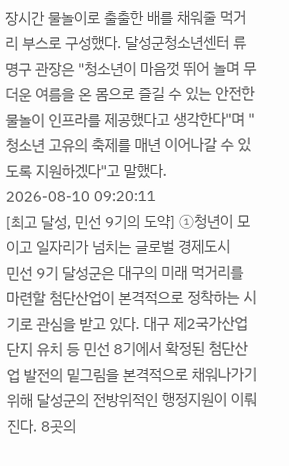장시간 물놀이로 출출한 배를 채워줄 먹거리 부스로 구성했다. 달성군청소년센터 류명구 관장은 "청소년이 마음껏 뛰어 놀며 무더운 여름을 온 몸으로 즐길 수 있는 안전한 물놀이 인프라를 제공했다고 생각한다"며 "청소년 고유의 축제를 매년 이어나갈 수 있도록 지원하겠다"고 말했다.
2026-08-10 09:20:11
[최고 달성, 민선 9기의 도약] ①청년이 모이고 일자리가 넘치는 글로벌 경제도시
민선 9기 달성군은 대구의 미래 먹거리를 마련할 첨단산업이 본격적으로 정착하는 시기로 관심을 받고 있다. 대구 제2국가산업단지 유치 등 민선 8기에서 확정된 첨단산업 발전의 밑그림을 본격적으로 채워나가기 위해 달성군의 전방위적인 행정지원이 이뤄진다. 8곳의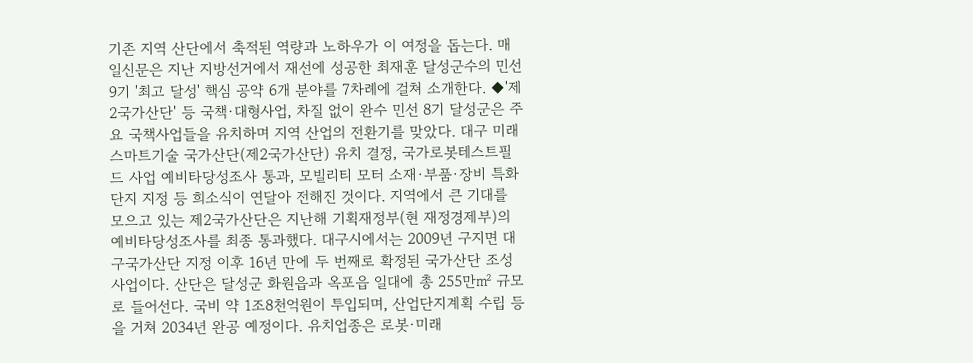기존 지역 산단에서 축적된 역량과 노하우가 이 여정을 돕는다. 매일신문은 지난 지방선거에서 재선에 성공한 최재훈 달성군수의 민선 9기 '최고 달성' 핵심 공약 6개 분야를 7차례에 걸쳐 소개한다. ◆'제2국가산단' 등 국책·대형사업, 차질 없이 완수 민선 8기 달성군은 주요 국책사업들을 유치하며 지역 산업의 전환기를 맞았다. 대구 미래 스마트기술 국가산단(제2국가산단) 유치 결정, 국가로봇테스트필드 사업 예비타당성조사 통과, 모빌리티 모터 소재·부품·장비 특화단지 지정 등 희소식이 연달아 전해진 것이다. 지역에서 큰 기대를 모으고 있는 제2국가산단은 지난해 기획재정부(현 재정경제부)의 예비타당성조사를 최종 통과했다. 대구시에서는 2009년 구지면 대구국가산단 지정 이후 16년 만에 두 번째로 확정된 국가산단 조성사업이다. 산단은 달성군 화원읍과 옥포읍 일대에 총 255만㎡ 규모로 들어선다. 국비 약 1조8천억원이 투입되며, 산업단지계획 수립 등을 거쳐 2034년 완공 예정이다. 유치업종은 로봇·미래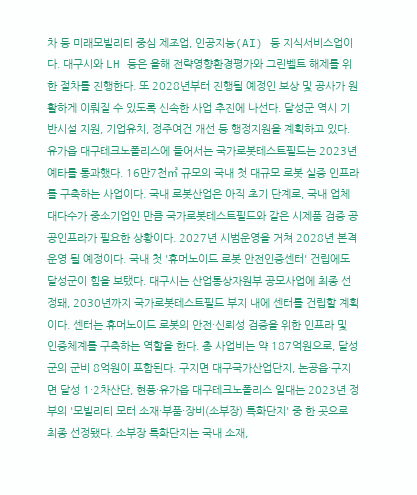차 등 미래모빌리티 중심 제조업, 인공지능(AI) 등 지식서비스업이다. 대구시와 LH 등은 올해 전략영향환경평가와 그린벨트 해제를 위한 절차를 진행한다. 또 2028년부터 진행될 예정인 보상 및 공사가 원활하게 이뤄질 수 있도록 신속한 사업 추진에 나선다. 달성군 역시 기반시설 지원, 기업유치, 정주여건 개선 등 행정지원을 계획하고 있다. 유가읍 대구테크노폴리스에 들어서는 국가로봇테스트필드는 2023년 예타를 통과했다. 16만7천㎡ 규모의 국내 첫 대규모 로봇 실증 인프라를 구축하는 사업이다. 국내 로봇산업은 아직 초기 단계로, 국내 업체 대다수가 중소기업인 만큼 국가로봇테스트필드와 같은 시제품 검증 공공인프라가 필요한 상황이다. 2027년 시범운영을 거쳐 2028년 본격운영 될 예정이다. 국내 첫 '휴머노이드 로봇 안전인증센터' 건립에도 달성군이 힘을 보탰다. 대구시는 산업통상자원부 공모사업에 최종 선정돼, 2030년까지 국가로봇테스트필드 부지 내에 센터를 건립할 계획이다. 센터는 휴머노이드 로봇의 안전·신뢰성 검증을 위한 인프라 및 인증체계를 구축하는 역할을 한다. 총 사업비는 약 187억원으로, 달성군의 군비 8억원이 포함된다. 구지면 대구국가산업단지, 논공읍·구지면 달성 1·2차산단, 현풍·유가읍 대구테크노폴리스 일대는 2023년 정부의 '모빌리티 모터 소재·부품·장비(소부장) 특화단지' 중 한 곳으로 최종 선정됐다. 소부장 특화단지는 국내 소재,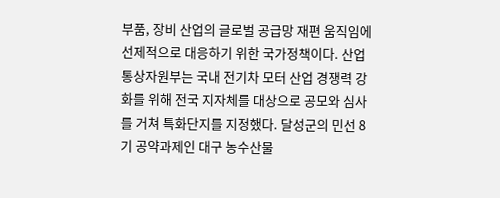부품, 장비 산업의 글로벌 공급망 재편 움직임에 선제적으로 대응하기 위한 국가정책이다. 산업통상자원부는 국내 전기차 모터 산업 경쟁력 강화를 위해 전국 지자체를 대상으로 공모와 심사를 거쳐 특화단지를 지정했다. 달성군의 민선 8기 공약과제인 대구 농수산물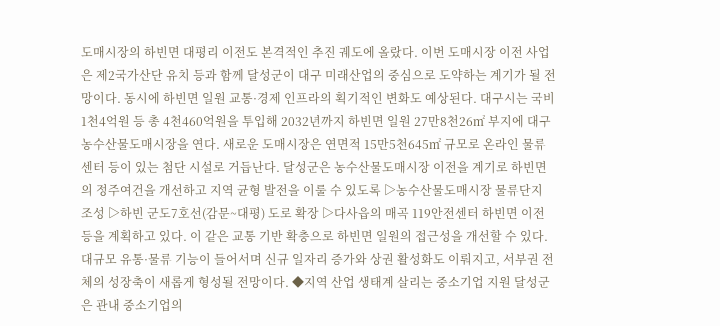도매시장의 하빈면 대평리 이전도 본격적인 추진 궤도에 올랐다. 이번 도매시장 이전 사업은 제2국가산단 유치 등과 함께 달성군이 대구 미래산업의 중심으로 도약하는 계기가 될 전망이다. 동시에 하빈면 일원 교통·경제 인프라의 획기적인 변화도 예상된다. 대구시는 국비 1천4억원 등 총 4천460억원을 투입해 2032년까지 하빈면 일원 27만8천26㎡ 부지에 대구 농수산물도매시장을 연다. 새로운 도매시장은 연면적 15만5천645㎡ 규모로 온라인 물류센터 등이 있는 첨단 시설로 거듭난다. 달성군은 농수산물도매시장 이전을 계기로 하빈면의 정주여건을 개선하고 지역 균형 발전을 이룰 수 있도록 ▷농수산물도매시장 물류단지 조성 ▷하빈 군도7호선(감문~대평) 도로 확장 ▷다사읍의 매곡 119안전센터 하빈면 이전 등을 계획하고 있다. 이 같은 교통 기반 확충으로 하빈면 일원의 접근성을 개선할 수 있다. 대규모 유통·물류 기능이 들어서며 신규 일자리 증가와 상권 활성화도 이뤄지고, 서부권 전체의 성장축이 새롭게 형성될 전망이다. ◆지역 산업 생태계 살리는 중소기업 지원 달성군은 관내 중소기업의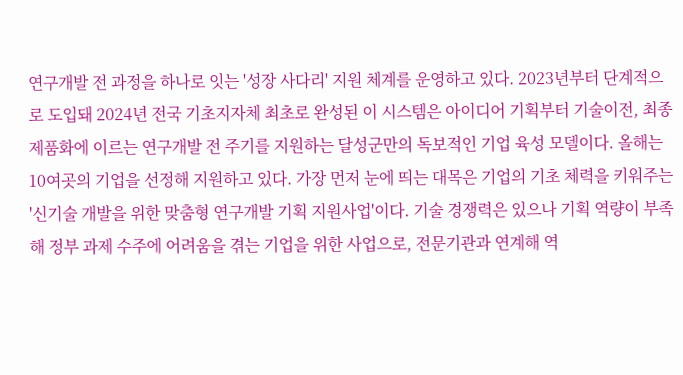연구개발 전 과정을 하나로 잇는 '성장 사다리' 지원 체계를 운영하고 있다. 2023년부터 단계적으로 도입돼 2024년 전국 기초지자체 최초로 완성된 이 시스템은 아이디어 기획부터 기술이전, 최종 제품화에 이르는 연구개발 전 주기를 지원하는 달성군만의 독보적인 기업 육성 모델이다. 올해는 10여곳의 기업을 선정해 지원하고 있다. 가장 먼저 눈에 띄는 대목은 기업의 기초 체력을 키워주는 '신기술 개발을 위한 맞춤형 연구개발 기획 지원사업'이다. 기술 경쟁력은 있으나 기획 역량이 부족해 정부 과제 수주에 어려움을 겪는 기업을 위한 사업으로, 전문기관과 연계해 역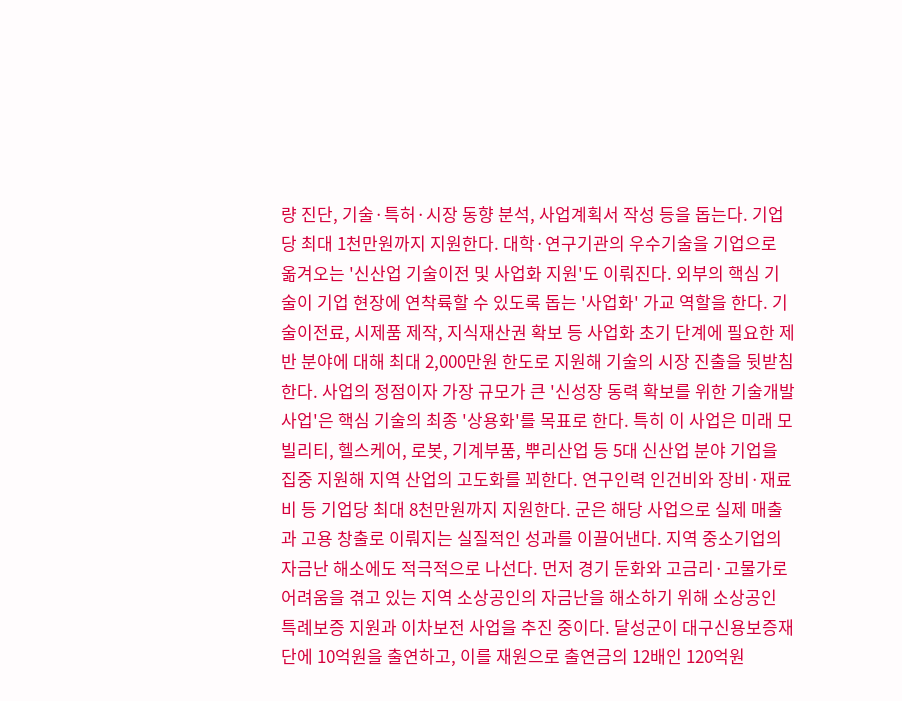량 진단, 기술·특허·시장 동향 분석, 사업계획서 작성 등을 돕는다. 기업당 최대 1천만원까지 지원한다. 대학·연구기관의 우수기술을 기업으로 옮겨오는 '신산업 기술이전 및 사업화 지원'도 이뤄진다. 외부의 핵심 기술이 기업 현장에 연착륙할 수 있도록 돕는 '사업화' 가교 역할을 한다. 기술이전료, 시제품 제작, 지식재산권 확보 등 사업화 초기 단계에 필요한 제반 분야에 대해 최대 2,000만원 한도로 지원해 기술의 시장 진출을 뒷받침한다. 사업의 정점이자 가장 규모가 큰 '신성장 동력 확보를 위한 기술개발사업'은 핵심 기술의 최종 '상용화'를 목표로 한다. 특히 이 사업은 미래 모빌리티, 헬스케어, 로봇, 기계부품, 뿌리산업 등 5대 신산업 분야 기업을 집중 지원해 지역 산업의 고도화를 꾀한다. 연구인력 인건비와 장비·재료비 등 기업당 최대 8천만원까지 지원한다. 군은 해당 사업으로 실제 매출과 고용 창출로 이뤄지는 실질적인 성과를 이끌어낸다. 지역 중소기업의 자금난 해소에도 적극적으로 나선다. 먼저 경기 둔화와 고금리·고물가로 어려움을 겪고 있는 지역 소상공인의 자금난을 해소하기 위해 소상공인 특례보증 지원과 이차보전 사업을 추진 중이다. 달성군이 대구신용보증재단에 10억원을 출연하고, 이를 재원으로 출연금의 12배인 120억원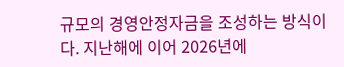규모의 경영안정자금을 조성하는 방식이다. 지난해에 이어 2026년에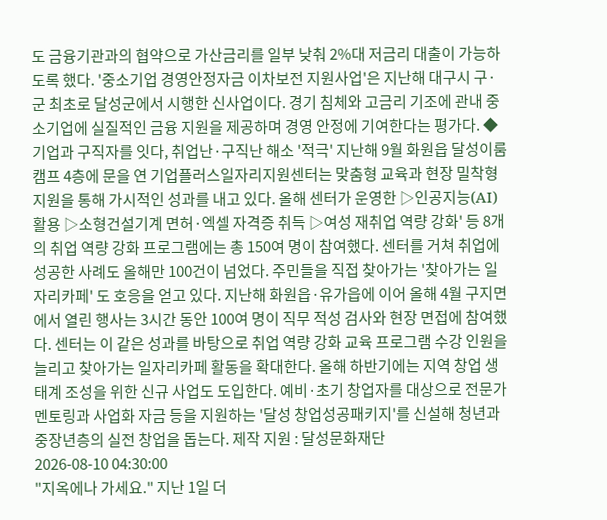도 금융기관과의 협약으로 가산금리를 일부 낮춰 2%대 저금리 대출이 가능하도록 했다. '중소기업 경영안정자금 이차보전 지원사업'은 지난해 대구시 구·군 최초로 달성군에서 시행한 신사업이다. 경기 침체와 고금리 기조에 관내 중소기업에 실질적인 금융 지원을 제공하며 경영 안정에 기여한다는 평가다. ◆기업과 구직자를 잇다, 취업난·구직난 해소 '적극' 지난해 9월 화원읍 달성이룸캠프 4층에 문을 연 기업플러스일자리지원센터는 맞춤형 교육과 현장 밀착형 지원을 통해 가시적인 성과를 내고 있다. 올해 센터가 운영한 ▷인공지능(AI) 활용 ▷소형건설기계 면허·엑셀 자격증 취득 ▷여성 재취업 역량 강화' 등 8개의 취업 역량 강화 프로그램에는 총 150여 명이 참여했다. 센터를 거쳐 취업에 성공한 사례도 올해만 100건이 넘었다. 주민들을 직접 찾아가는 '찾아가는 일자리카페' 도 호응을 얻고 있다. 지난해 화원읍·유가읍에 이어 올해 4월 구지면에서 열린 행사는 3시간 동안 100여 명이 직무 적성 검사와 현장 면접에 참여했다. 센터는 이 같은 성과를 바탕으로 취업 역량 강화 교육 프로그램 수강 인원을 늘리고 찾아가는 일자리카페 활동을 확대한다. 올해 하반기에는 지역 창업 생태계 조성을 위한 신규 사업도 도입한다. 예비·초기 창업자를 대상으로 전문가 멘토링과 사업화 자금 등을 지원하는 '달성 창업성공패키지'를 신설해 청년과 중장년층의 실전 창업을 돕는다. 제작 지원 : 달성문화재단
2026-08-10 04:30:00
"지옥에나 가세요." 지난 1일 더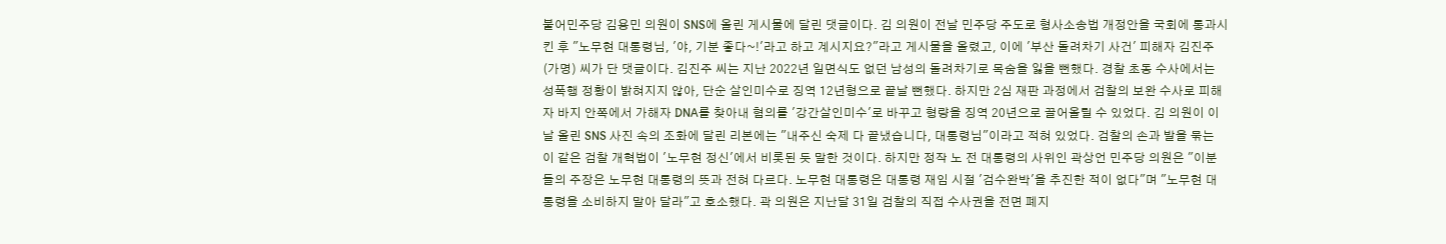불어민주당 김용민 의원이 SNS에 올린 게시물에 달린 댓글이다. 김 의원이 전날 민주당 주도로 형사소송법 개정안을 국회에 통과시킨 후 "노무현 대통령님, '야, 기분 좋다~!'라고 하고 계시지요?"라고 게시물을 올렸고, 이에 '부산 돌려차기 사건' 피해자 김진주(가명) 씨가 단 댓글이다. 김진주 씨는 지난 2022년 일면식도 없던 남성의 돌려차기로 목숨을 잃을 뻔했다. 경찰 초동 수사에서는 성폭행 정황이 밝혀지지 않아, 단순 살인미수로 징역 12년형으로 끝날 뻔했다. 하지만 2심 재판 과정에서 검찰의 보완 수사로 피해자 바지 안쪽에서 가해자 DNA를 찾아내 혐의를 '강간살인미수'로 바꾸고 형량을 징역 20년으로 끌어올릴 수 있었다. 김 의원이 이날 올린 SNS 사진 속의 조화에 달린 리본에는 "내주신 숙제 다 끝냈습니다, 대통령님"이라고 적혀 있었다. 검찰의 손과 발을 묶는 이 같은 검찰 개혁법이 '노무현 정신'에서 비롯된 듯 말한 것이다. 하지만 정작 노 전 대통령의 사위인 곽상언 민주당 의원은 "이분들의 주장은 노무현 대통령의 뜻과 전혀 다르다. 노무현 대통령은 대통령 재임 시절 '검수완박'을 추진한 적이 없다"며 "노무현 대통령을 소비하지 말아 달라"고 호소했다. 곽 의원은 지난달 31일 검찰의 직접 수사권을 전면 폐지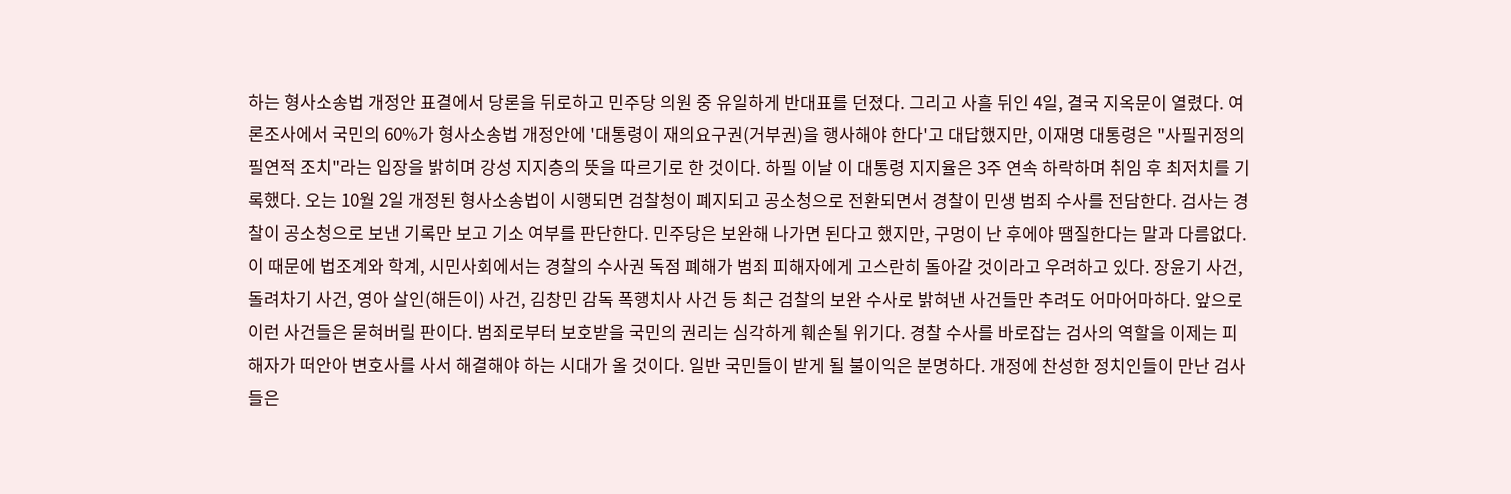하는 형사소송법 개정안 표결에서 당론을 뒤로하고 민주당 의원 중 유일하게 반대표를 던졌다. 그리고 사흘 뒤인 4일, 결국 지옥문이 열렸다. 여론조사에서 국민의 60%가 형사소송법 개정안에 '대통령이 재의요구권(거부권)을 행사해야 한다'고 대답했지만, 이재명 대통령은 "사필귀정의 필연적 조치"라는 입장을 밝히며 강성 지지층의 뜻을 따르기로 한 것이다. 하필 이날 이 대통령 지지율은 3주 연속 하락하며 취임 후 최저치를 기록했다. 오는 10월 2일 개정된 형사소송법이 시행되면 검찰청이 폐지되고 공소청으로 전환되면서 경찰이 민생 범죄 수사를 전담한다. 검사는 경찰이 공소청으로 보낸 기록만 보고 기소 여부를 판단한다. 민주당은 보완해 나가면 된다고 했지만, 구멍이 난 후에야 땜질한다는 말과 다름없다. 이 때문에 법조계와 학계, 시민사회에서는 경찰의 수사권 독점 폐해가 범죄 피해자에게 고스란히 돌아갈 것이라고 우려하고 있다. 장윤기 사건, 돌려차기 사건, 영아 살인(해든이) 사건, 김창민 감독 폭행치사 사건 등 최근 검찰의 보완 수사로 밝혀낸 사건들만 추려도 어마어마하다. 앞으로 이런 사건들은 묻혀버릴 판이다. 범죄로부터 보호받을 국민의 권리는 심각하게 훼손될 위기다. 경찰 수사를 바로잡는 검사의 역할을 이제는 피해자가 떠안아 변호사를 사서 해결해야 하는 시대가 올 것이다. 일반 국민들이 받게 될 불이익은 분명하다. 개정에 찬성한 정치인들이 만난 검사들은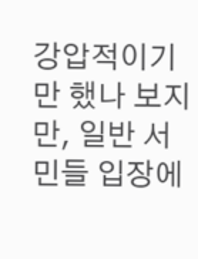강압적이기만 했나 보지만, 일반 서민들 입장에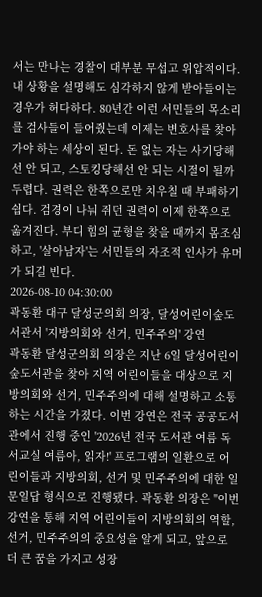서는 만나는 경찰이 대부분 무섭고 위압적이다. 내 상황을 설명해도 심각하지 않게 받아들이는 경우가 허다하다. 80년간 이런 서민들의 목소리를 검사들이 들어줬는데 이제는 변호사를 찾아가야 하는 세상이 된다. 돈 없는 자는 사기당해선 안 되고, 스토킹당해선 안 되는 시절이 될까 두렵다. 권력은 한쪽으로만 치우칠 때 부패하기 쉽다. 검경이 나눠 쥐던 권력이 이제 한쪽으로 옮겨진다. 부디 힘의 균형을 찾을 때까지 몸조심하고, '살아남자'는 서민들의 자조적 인사가 유머가 되길 빈다.
2026-08-10 04:30:00
곽동환 대구 달성군의회 의장, 달성어린이숲도서관서 '지방의회와 선거, 민주주의' 강연
곽동환 달성군의회 의장은 지난 6일 달성어린이숲도서관을 찾아 지역 어린이들을 대상으로 지방의회와 선거, 민주주의에 대해 설명하고 소통하는 시간을 가졌다. 이번 강연은 전국 공공도서관에서 진행 중인 '2026년 전국 도서관 여름 독서교실 여름아, 읽자!' 프로그램의 일환으로 어린이들과 지방의회, 선거 및 민주주의에 대한 일문일답 형식으로 진행됐다. 곽동환 의장은 "이번 강연을 통해 지역 어린이들이 지방의회의 역할, 선거, 민주주의의 중요성을 알게 되고, 앞으로 더 큰 꿈을 가지고 성장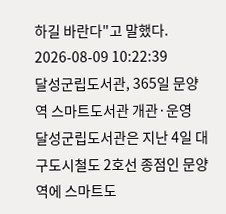하길 바란다"고 말했다.
2026-08-09 10:22:39
달성군립도서관, 365일 문양역 스마트도서관 개관·운영
달성군립도서관은 지난 4일 대구도시철도 2호선 종점인 문양역에 스마트도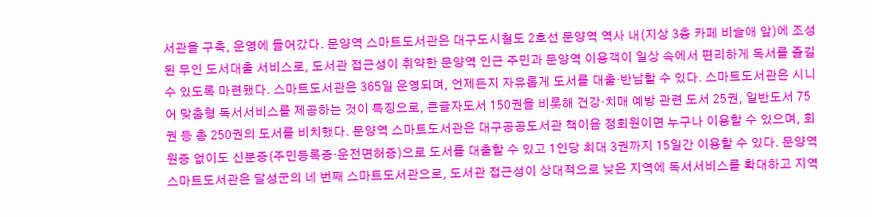서관을 구축, 운영에 들어갔다. 문양역 스마트도서관은 대구도시철도 2호선 문양역 역사 내(지상 3층 카페 비슬애 앞)에 조성된 무인 도서대출 서비스로, 도서관 접근성이 취약한 문양역 인근 주민과 문양역 이용객이 일상 속에서 편리하게 독서를 즐길 수 있도록 마련됐다. 스마트도서관은 365일 운영되며, 언제든지 자유롭게 도서를 대출·반납할 수 있다. 스마트도서관은 시니어 맞춤형 독서서비스를 제공하는 것이 특징으로, 큰글자도서 150권을 비롯해 건강·치매 예방 관련 도서 25권, 일반도서 75권 등 총 250권의 도서를 비치했다. 문양역 스마트도서관은 대구공공도서관 책이음 정회원이면 누구나 이용할 수 있으며, 회원증 없이도 신분증(주민등록증·운전면허증)으로 도서를 대출할 수 있고 1인당 최대 3권까지 15일간 이용할 수 있다. 문양역 스마트도서관은 달성군의 네 번째 스마트도서관으로, 도서관 접근성이 상대적으로 낮은 지역에 독서서비스를 확대하고 지역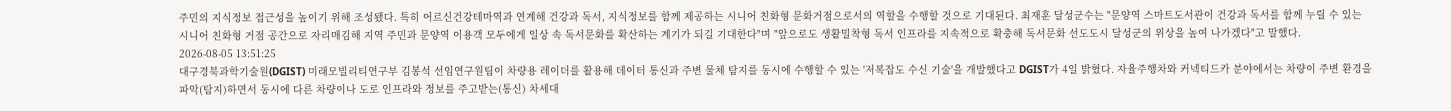주민의 지식정보 접근성을 높이기 위해 조성됐다. 특히 어르신건강테마역과 연계해 건강과 독서, 지식정보를 함께 제공하는 시니어 친화형 문화거점으로서의 역할을 수행할 것으로 기대된다. 최재훈 달성군수는 "문양역 스마트도서관이 건강과 독서를 함께 누릴 수 있는 시니어 친화형 거점 공간으로 자리매김해 지역 주민과 문양역 이용객 모두에게 일상 속 독서문화를 확산하는 계기가 되길 기대한다"며 "앞으로도 생활밀착형 독서 인프라를 지속적으로 확충해 독서문화 선도도시 달성군의 위상을 높여 나가겠다"고 말했다.
2026-08-05 13:51:25
대구경북과학기술원(DGIST) 미래모빌리티연구부 김봉석 선임연구원팀이 차량용 레이더를 활용해 데이터 통신과 주변 물체 탐지를 동시에 수행할 수 있는 '저복잡도 수신 기술'을 개발했다고 DGIST가 4일 밝혔다. 자율주행차와 커넥티드카 분야에서는 차량이 주변 환경을 파악(탐지)하면서 동시에 다른 차량이나 도로 인프라와 정보를 주고받는(통신) 차세대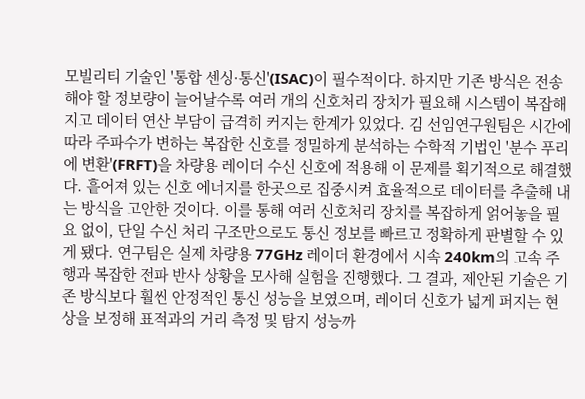모빌리티 기술인 '통합 센싱·통신'(ISAC)이 필수적이다. 하지만 기존 방식은 전송해야 할 정보량이 늘어날수록 여러 개의 신호처리 장치가 필요해 시스템이 복잡해지고 데이터 연산 부담이 급격히 커지는 한계가 있었다. 김 선임연구원팀은 시간에 따라 주파수가 변하는 복잡한 신호를 정밀하게 분석하는 수학적 기법인 '분수 푸리에 변환'(FRFT)을 차량용 레이더 수신 신호에 적용해 이 문제를 획기적으로 해결했다. 흩어져 있는 신호 에너지를 한곳으로 집중시켜 효율적으로 데이터를 추출해 내는 방식을 고안한 것이다. 이를 통해 여러 신호처리 장치를 복잡하게 얽어놓을 필요 없이, 단일 수신 처리 구조만으로도 통신 정보를 빠르고 정확하게 판별할 수 있게 됐다. 연구팀은 실제 차량용 77GHz 레이더 환경에서 시속 240km의 고속 주행과 복잡한 전파 반사 상황을 모사해 실험을 진행했다. 그 결과, 제안된 기술은 기존 방식보다 훨씬 안정적인 통신 성능을 보였으며, 레이더 신호가 넓게 퍼지는 현상을 보정해 표적과의 거리 측정 및 탐지 성능까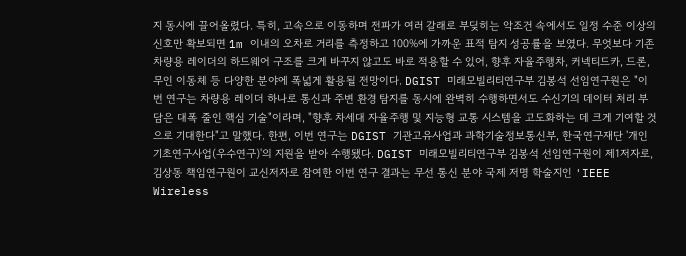지 동시에 끌어올렸다. 특히, 고속으로 이동하며 전파가 여러 갈래로 부딪히는 악조건 속에서도 일정 수준 이상의 신호만 확보되면 1m 이내의 오차로 거리를 측정하고 100%에 가까운 표적 탐지 성공률을 보였다. 무엇보다 기존 차량용 레이더의 하드웨어 구조를 크게 바꾸지 않고도 바로 적용할 수 있어, 향후 자율주행차, 커넥티드카, 드론, 무인 이동체 등 다양한 분야에 폭넓게 활용될 전망이다. DGIST 미래모빌리티연구부 김봉석 선임연구원은 "이번 연구는 차량용 레이더 하나로 통신과 주변 환경 탐지를 동시에 완벽히 수행하면서도 수신기의 데이터 처리 부담은 대폭 줄인 핵심 기술"이라며, "향후 차세대 자율주행 및 지능형 교통 시스템을 고도화하는 데 크게 기여할 것으로 기대한다"고 말했다. 한편, 이번 연구는 DGIST 기관고유사업과 과학기술정보통신부, 한국연구재단 '개인기초연구사업(우수연구)'의 지원을 받아 수행됐다. DGIST 미래모빌리티연구부 김봉석 선임연구원이 제1저자로, 김상동 책임연구원이 교신저자로 참여한 이번 연구 결과는 무선 통신 분야 국제 저명 학술지인 'IEEE Wireless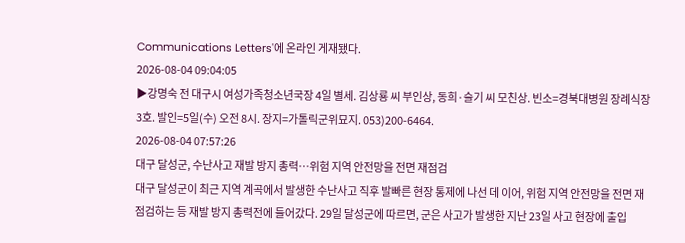Communications Letters'에 온라인 게재됐다.
2026-08-04 09:04:05
▶강명숙 전 대구시 여성가족청소년국장 4일 별세. 김상룡 씨 부인상, 동희·슬기 씨 모친상. 빈소=경북대병원 장례식장 3호. 발인=5일(수) 오전 8시. 장지=가톨릭군위묘지. 053)200-6464.
2026-08-04 07:57:26
대구 달성군, 수난사고 재발 방지 총력…위험 지역 안전망을 전면 재점검
대구 달성군이 최근 지역 계곡에서 발생한 수난사고 직후 발빠른 현장 통제에 나선 데 이어, 위험 지역 안전망을 전면 재점검하는 등 재발 방지 총력전에 들어갔다. 29일 달성군에 따르면, 군은 사고가 발생한 지난 23일 사고 현장에 출입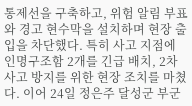통제선을 구축하고, 위험 알림 부표와 경고 현수막을 설치하며 현장 출입을 차단했다. 특히 사고 지점에 인명구조함 2개를 긴급 배치, 2차 사고 방지를 위한 현장 조치를 마쳤다. 이어 24일 정은주 달성군 부군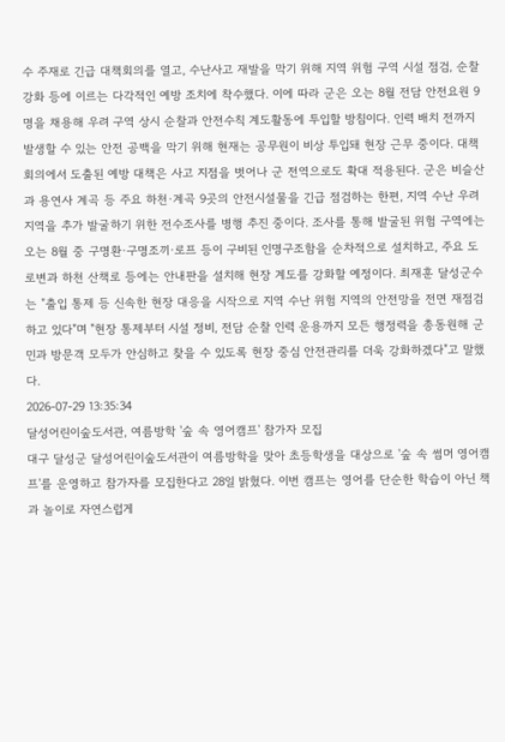수 주재로 긴급 대책회의를 열고, 수난사고 재발을 막기 위해 지역 위험 구역 시설 점검, 순찰 강화 등에 이르는 다각적인 예방 조치에 착수했다. 이에 따라 군은 오는 8월 전담 안전요원 9명을 채용해 우려 구역 상시 순찰과 안전수칙 계도활동에 투입할 방침이다. 인력 배치 전까지 발생할 수 있는 안전 공백을 막기 위해 현재는 공무원이 비상 투입돼 현장 근무 중이다. 대책회의에서 도출된 예방 대책은 사고 지점을 벗어나 군 전역으로도 확대 적용된다. 군은 비슬산과 용연사 계곡 등 주요 하천·계곡 9곳의 안전시설물을 긴급 점검하는 한편, 지역 수난 우려 지역을 추가 발굴하기 위한 전수조사를 병행 추진 중이다. 조사를 통해 발굴된 위험 구역에는 오는 8월 중 구명환·구명조끼·로프 등이 구비된 인명구조함을 순차적으로 설치하고, 주요 도로변과 하천 산책로 등에는 안내판을 설치해 현장 계도를 강화할 예정이다. 최재훈 달성군수는 "출입 통제 등 신속한 현장 대응을 시작으로 지역 수난 위험 지역의 안전망을 전면 재점검하고 있다"며 "현장 통제부터 시설 정비, 전담 순찰 인력 운용까지 모든 행정력을 총동원해 군민과 방문객 모두가 안심하고 찾을 수 있도록 현장 중심 안전관리를 더욱 강화하겠다"고 말했다.
2026-07-29 13:35:34
달성어린이숲도서관, 여름방학 '숲 속 영어캠프' 참가자 모집
대구 달성군 달성어린이숲도서관이 여름방학을 맞아 초등학생을 대상으로 '숲 속 썸머 영어캠프'를 운영하고 참가자를 모집한다고 28일 밝혔다. 이번 캠프는 영어를 단순한 학습이 아닌 책과 놀이로 자연스럽게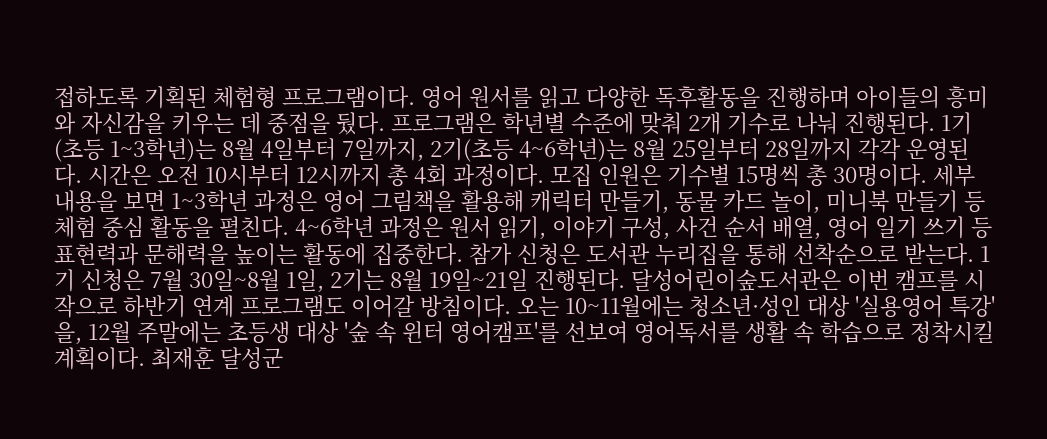접하도록 기획된 체험형 프로그램이다. 영어 원서를 읽고 다양한 독후활동을 진행하며 아이들의 흥미와 자신감을 키우는 데 중점을 뒀다. 프로그램은 학년별 수준에 맞춰 2개 기수로 나눠 진행된다. 1기(초등 1~3학년)는 8월 4일부터 7일까지, 2기(초등 4~6학년)는 8월 25일부터 28일까지 각각 운영된다. 시간은 오전 10시부터 12시까지 총 4회 과정이다. 모집 인원은 기수별 15명씩 총 30명이다. 세부 내용을 보면 1~3학년 과정은 영어 그림책을 활용해 캐릭터 만들기, 동물 카드 놀이, 미니북 만들기 등 체험 중심 활동을 펼친다. 4~6학년 과정은 원서 읽기, 이야기 구성, 사건 순서 배열, 영어 일기 쓰기 등 표현력과 문해력을 높이는 활동에 집중한다. 참가 신청은 도서관 누리집을 통해 선착순으로 받는다. 1기 신청은 7월 30일~8월 1일, 2기는 8월 19일~21일 진행된다. 달성어린이숲도서관은 이번 캠프를 시작으로 하반기 연계 프로그램도 이어갈 방침이다. 오는 10~11월에는 청소년·성인 대상 '실용영어 특강'을, 12월 주말에는 초등생 대상 '숲 속 윈터 영어캠프'를 선보여 영어독서를 생활 속 학습으로 정착시킬 계획이다. 최재훈 달성군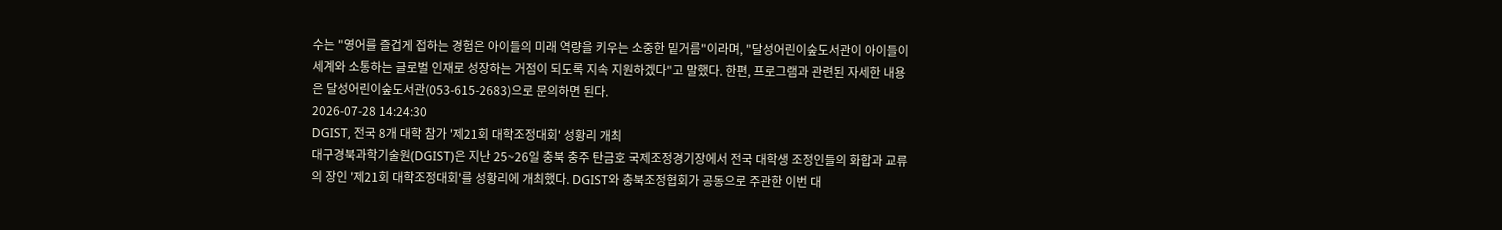수는 "영어를 즐겁게 접하는 경험은 아이들의 미래 역량을 키우는 소중한 밑거름"이라며, "달성어린이숲도서관이 아이들이 세계와 소통하는 글로벌 인재로 성장하는 거점이 되도록 지속 지원하겠다"고 말했다. 한편, 프로그램과 관련된 자세한 내용은 달성어린이숲도서관(053-615-2683)으로 문의하면 된다.
2026-07-28 14:24:30
DGIST, 전국 8개 대학 참가 '제21회 대학조정대회' 성황리 개최
대구경북과학기술원(DGIST)은 지난 25~26일 충북 충주 탄금호 국제조정경기장에서 전국 대학생 조정인들의 화합과 교류의 장인 '제21회 대학조정대회'를 성황리에 개최했다. DGIST와 충북조정협회가 공동으로 주관한 이번 대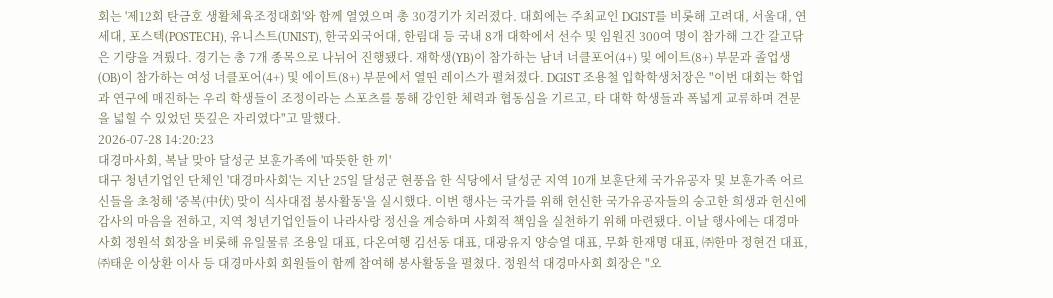회는 '제12회 탄금호 생활체육조정대회'와 함께 열였으며 총 30경기가 치러졌다. 대회에는 주최교인 DGIST를 비롯해 고려대, 서울대, 연세대, 포스텍(POSTECH), 유니스트(UNIST), 한국외국어대, 한림대 등 국내 8개 대학에서 선수 및 임원진 300여 명이 참가해 그간 갈고닦은 기량을 겨뤘다. 경기는 총 7개 종목으로 나뉘어 진행됐다. 재학생(YB)이 참가하는 남녀 너클포어(4+) 및 에이트(8+) 부문과 졸업생(OB)이 참가하는 여성 너클포어(4+) 및 에이트(8+) 부문에서 열띤 레이스가 펼쳐졌다. DGIST 조용철 입학학생처장은 "이번 대회는 학업과 연구에 매진하는 우리 학생들이 조정이라는 스포츠를 통해 강인한 체력과 협동심을 기르고, 타 대학 학생들과 폭넓게 교류하며 견문을 넓힐 수 있었던 뜻깊은 자리였다"고 말했다.
2026-07-28 14:20:23
대경마사회, 복날 맞아 달성군 보훈가족에 '따뜻한 한 끼'
대구 청년기업인 단체인 '대경마사회'는 지난 25일 달성군 현풍읍 한 식당에서 달성군 지역 10개 보훈단체 국가유공자 및 보훈가족 어르신들을 초청해 '중복(中伏) 맞이 식사대접 봉사활동'을 실시했다. 이번 행사는 국가를 위해 헌신한 국가유공자들의 숭고한 희생과 헌신에 감사의 마음을 전하고, 지역 청년기업인들이 나라사랑 정신을 계승하며 사회적 책임을 실천하기 위해 마련됐다. 이날 행사에는 대경마사회 정원석 회장을 비롯해 유일물류 조용일 대표, 다온여행 김선동 대표, 대광유지 양승열 대표, 무화 한재명 대표, ㈜한마 정현건 대표, ㈜태운 이상환 이사 등 대경마사회 회원들이 함께 참여해 봉사활동을 펼쳤다. 정원석 대경마사회 회장은 "오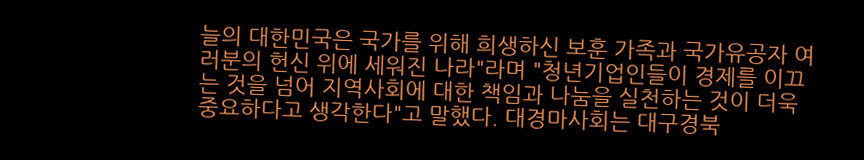늘의 대한민국은 국가를 위해 희생하신 보훈 가족과 국가유공자 여러분의 헌신 위에 세워진 나라"라며 "청년기업인들이 경제를 이끄는 것을 넘어 지역사회에 대한 책임과 나눔을 실천하는 것이 더욱 중요하다고 생각한다"고 말했다. 대경마사회는 대구경북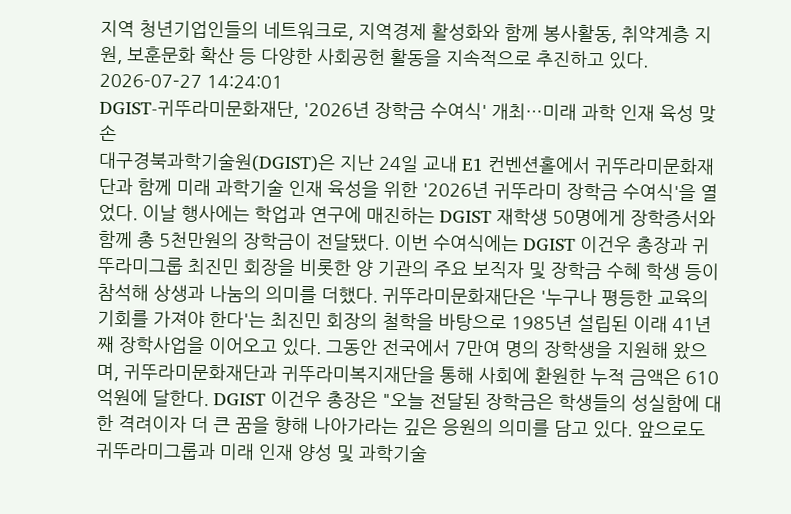지역 청년기업인들의 네트워크로, 지역경제 활성화와 함께 봉사활동, 취약계층 지원, 보훈문화 확산 등 다양한 사회공헌 활동을 지속적으로 추진하고 있다.
2026-07-27 14:24:01
DGIST-귀뚜라미문화재단, '2026년 장학금 수여식' 개최…미래 과학 인재 육성 맞손
대구경북과학기술원(DGIST)은 지난 24일 교내 E1 컨벤션홀에서 귀뚜라미문화재단과 함께 미래 과학기술 인재 육성을 위한 '2026년 귀뚜라미 장학금 수여식'을 열었다. 이날 행사에는 학업과 연구에 매진하는 DGIST 재학생 50명에게 장학증서와 함께 총 5천만원의 장학금이 전달됐다. 이번 수여식에는 DGIST 이건우 총장과 귀뚜라미그룹 최진민 회장을 비롯한 양 기관의 주요 보직자 및 장학금 수혜 학생 등이 참석해 상생과 나눔의 의미를 더했다. 귀뚜라미문화재단은 '누구나 평등한 교육의 기회를 가져야 한다'는 최진민 회장의 철학을 바탕으로 1985년 설립된 이래 41년째 장학사업을 이어오고 있다. 그동안 전국에서 7만여 명의 장학생을 지원해 왔으며, 귀뚜라미문화재단과 귀뚜라미복지재단을 통해 사회에 환원한 누적 금액은 610억원에 달한다. DGIST 이건우 총장은 "오늘 전달된 장학금은 학생들의 성실함에 대한 격려이자 더 큰 꿈을 향해 나아가라는 깊은 응원의 의미를 담고 있다. 앞으로도 귀뚜라미그룹과 미래 인재 양성 및 과학기술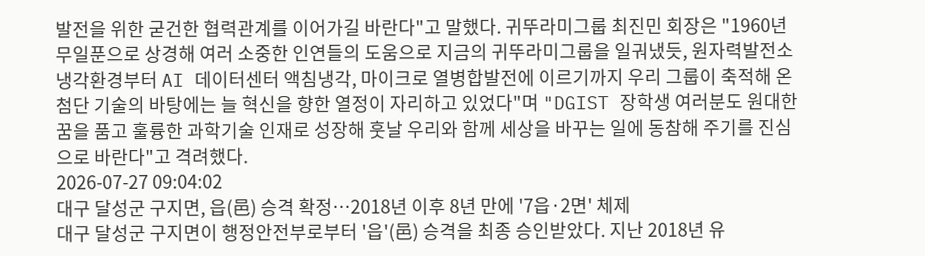발전을 위한 굳건한 협력관계를 이어가길 바란다"고 말했다. 귀뚜라미그룹 최진민 회장은 "1960년 무일푼으로 상경해 여러 소중한 인연들의 도움으로 지금의 귀뚜라미그룹을 일궈냈듯, 원자력발전소 냉각환경부터 AI 데이터센터 액침냉각, 마이크로 열병합발전에 이르기까지 우리 그룹이 축적해 온 첨단 기술의 바탕에는 늘 혁신을 향한 열정이 자리하고 있었다"며 "DGIST 장학생 여러분도 원대한 꿈을 품고 훌륭한 과학기술 인재로 성장해 훗날 우리와 함께 세상을 바꾸는 일에 동참해 주기를 진심으로 바란다"고 격려했다.
2026-07-27 09:04:02
대구 달성군 구지면, 읍(邑) 승격 확정…2018년 이후 8년 만에 '7읍·2면' 체제
대구 달성군 구지면이 행정안전부로부터 '읍'(邑) 승격을 최종 승인받았다. 지난 2018년 유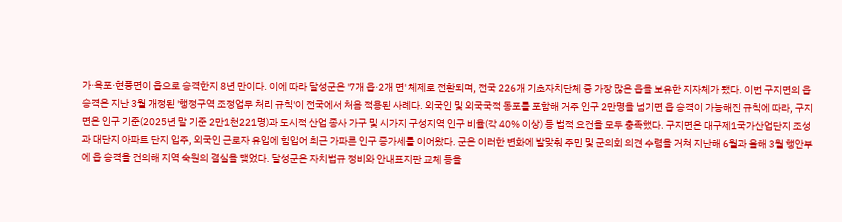가·옥포·현풍면이 읍으로 승격한지 8년 만이다. 이에 따라 달성군은 '7개 읍·2개 면' 체제로 전환되며, 전국 226개 기초자치단체 중 가장 많은 읍을 보유한 지자체가 됐다. 이번 구지면의 읍 승격은 지난 3월 개정된 '행정구역 조정업무 처리 규칙'이 전국에서 처음 적용된 사례다. 외국인 및 외국국적 동포를 포함해 거주 인구 2만명을 넘기면 읍 승격이 가능해진 규칙에 따라, 구지면은 인구 기준(2025년 말 기준 2만1천221명)과 도시적 산업 종사 가구 및 시가지 구성지역 인구 비율(각 40% 이상) 등 법적 요건을 모두 충족했다. 구지면은 대구제1국가산업단지 조성과 대단지 아파트 단지 입주, 외국인 근로자 유입에 힘입어 최근 가파른 인구 증가세를 이어왔다. 군은 이러한 변화에 발맞춰 주민 및 군의회 의견 수렴을 거쳐 지난해 6월과 올해 3월 행안부에 읍 승격을 건의해 지역 숙원의 결실을 맺었다. 달성군은 자치법규 정비와 안내표지판 교체 등을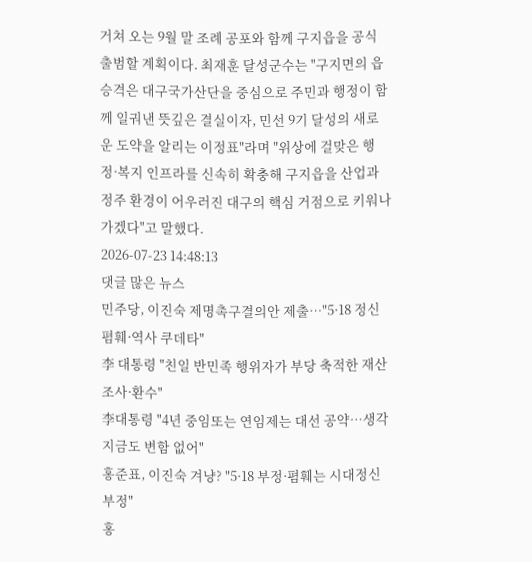거쳐 오는 9월 말 조례 공포와 함께 구지읍을 공식 출범할 계획이다. 최재훈 달성군수는 "구지면의 읍 승격은 대구국가산단을 중심으로 주민과 행정이 함께 일궈낸 뜻깊은 결실이자, 민선 9기 달성의 새로운 도약을 알리는 이정표"라며 "위상에 걸맞은 행정·복지 인프라를 신속히 확충해 구지읍을 산업과 정주 환경이 어우러진 대구의 핵심 거점으로 키워나가겠다"고 말했다.
2026-07-23 14:48:13
댓글 많은 뉴스
민주당, 이진숙 제명촉구결의안 제출…"5·18 정신 폄훼·역사 쿠데타"
李 대통령 "친일 반민족 행위자가 부당 축적한 재산 조사·환수"
李대통령 "4년 중임또는 연임제는 대선 공약…생각 지금도 변함 없어"
홍준표, 이진숙 겨냥? "5·18 부정·폄훼는 시대정신 부정"
홍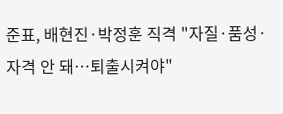준표, 배현진·박정훈 직격 "자질·품성·자격 안 돼…퇴출시켜야"